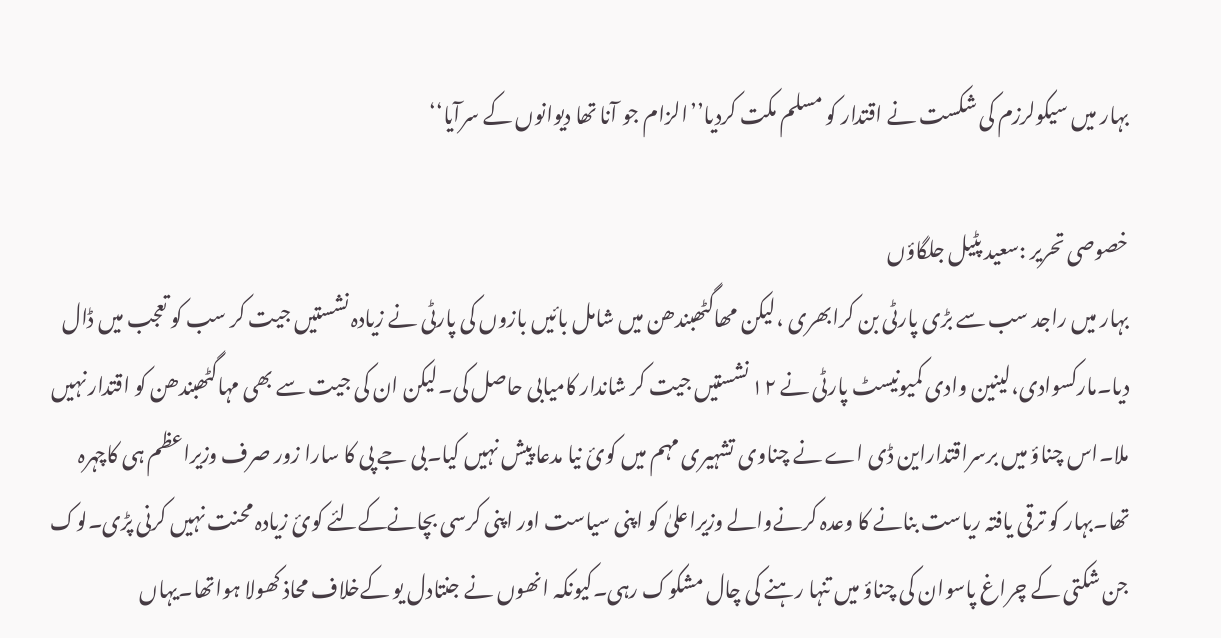بہار میں سیکولرزم کی شکست نے اقتدار کو مسلم مکت کردیا’’الزام جو آنا تھا دیوانوں کے سرآیا‘‘

خصوصی تحریر :سعید پٹیل جلگاؤں
بہار میں راجد سب سے بڑی پارٹی بن کرابھری ،لیکن مھاگٹھبندھن میں شامل بائیں بازوں کی پارٹی نے زیادہ نشستیں جیت کر سب کو تعجب میں ڈال دیا۔مارکسوادی،لینین وادی کمیونیسٹ پارٹی نے ١٢ نشستیں جیت کر شاندار کامیابی حاصل کی۔لیکن ان کی جیت سے بھی مہاگٹھبندھن کو اقتدار نہیں ملا۔اس چناؤ میں برسراقتداراین ڈی اے نے چناوی تشہیری مہم میں کوئ نیا مدعا پیش نہیں کیا۔بی جے پی کا سارا زور صرف وزیراعظم ہی کاچہرہ تھا۔بہار کو ترقی یافتہ ریاست بنانے کا وعدہ کرنےوالے وزیراعلیٰ کو اپنی سیاست اور اپنی کرسی بچانےکےلئے کوئ زیادہ محنت نہیں کرنی پڑی۔لوک جن شکتی کے چراغ پاسوان کی چناؤ میں تنہا رہنے کی چال مشکوک رہی۔کیونکہ انھوں نے جنتادل یو کےخلاف محاذ کھولا ہواتھا۔یہاں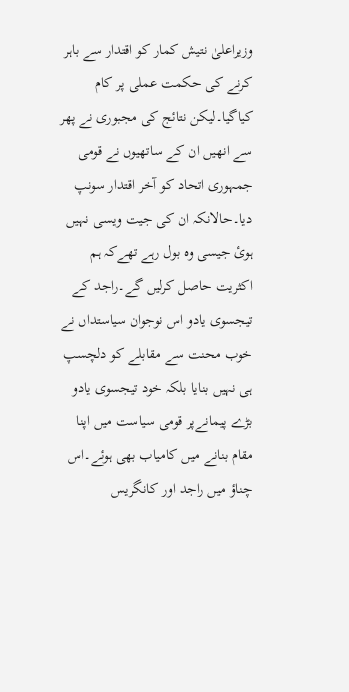وزیراعلیٰ نتیش کمار کو اقتدار سے باہر کرنے کی حکمت عملی پر کام کیاگیا۔لیکن نتائج کی مجبوری نے پھر سے انھیں ان کے ساتھیوں نے قومی جمہوری اتحاد کو آخر اقتدار سونپ دیا۔حالانکہ ان کی جیت ویسی نہیں ہوئ جیسی وہ بول رہے تھےکہ ہم اکثریت حاصل کرلیں گے۔راجد کے تیجسوی یادو اس نوجوان سیاستداں نے خوب محنت سے مقابلے کو دلچسپ ہی نہیں بنایا بلکہ خود تیجسوی یادو بڑے پیمانےپر قومی سیاست میں اپنا مقام بنانے میں کامیاب بھی ہوئے۔اس چناؤ میں راجد اور کانگریس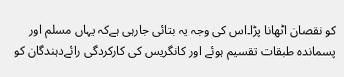کو نقصان اٹھانا پڑا۔اس کی وجہ یہ بتائی جارہی ہےکہ یہاں مسلم اور پسماندہ طبقات تقسیم ہوئے اور کانگریس کی کارکردگی رائےدہندگان کو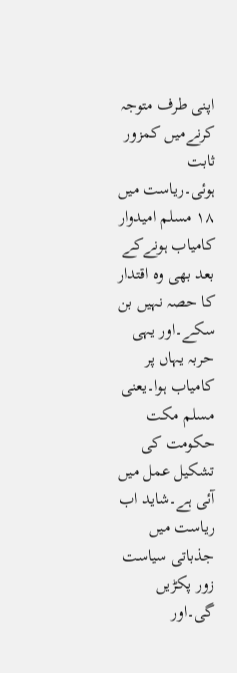اپنی طرف متوجہ کرنےمیں کمزور ثابت ہوئی۔ریاست میں ۱۸ مسلم امیدوار کامیاب ہونےکے بعد بھی وہ اقتدار کا حصہ نہیں بن سکے۔اور یہی حربہ یہاں پر کامیاب ہوا۔یعنی مسلم مکت حکومت کی تشکیل عمل میں آئی ہے۔شاید اب ریاست میں جذباتی سیاست زور پکڑیں گی۔اور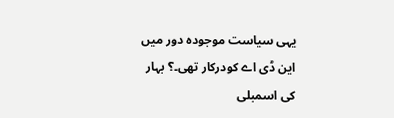یہی سیاست موجودہ دور میں این ڈی اے کودرکار تھی۔؟ بہار کی اسمبلی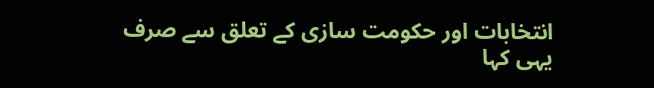انتخابات اور حکومت سازی کے تعلق سے صرف یہی کہا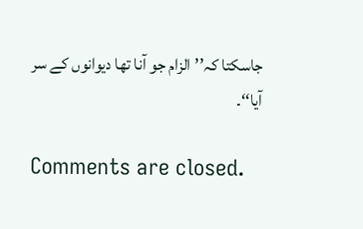جاسکتا کہ’’الزام جو آنا تھا دیوانوں کے سر آیا‘‘۔

Comments are closed.